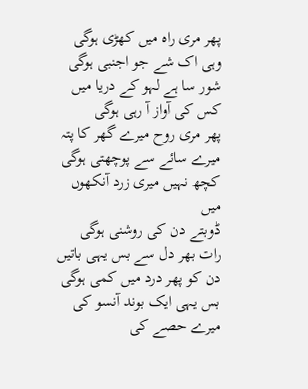پھر مری راہ میں کھڑی ہوگی
وہی اک شے جو اجنبی ہوگی
شور سا ہے لہو کے دریا میں
کس کی آواز آ رہی ہوگی
پھر مری روح میرے گھر کا پتہ
میرے سائے سے پوچھتی ہوگی
کچھ نہیں میری زرد آنکھوں میں
ڈوبتے دن کی روشنی ہوگی
رات بھر دل سے بس یہی باتیں
دن کو پھر درد میں کمی ہوگی
بس یہی ایک بوند آنسو کی
میرے حصے کی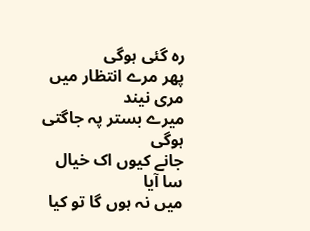رہ گئی ہوگی
پھر مرے انتظار میں مری نیند
میرے بستر پہ جاگتی ہوگی
جانے کیوں اک خیال سا آیا
میں نہ ہوں گا تو کیا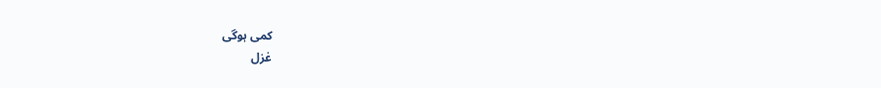کمی ہوگی
غزل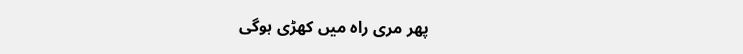پھر مری راہ میں کھڑی ہوگی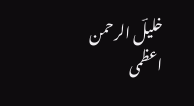خلیلؔ الرحمن اعظمی